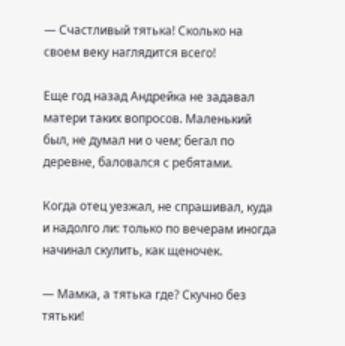— Счастливый тятька! Сколько на своем веку наглядится всего!

Еще год назад Андрейка не задавал матери таких вопросов. Маленький был, не думал ни о чем; бегал по деревне, баловался с ребятами.

Когда отец уезжал, не спрашивал, куда и надолго ли: только по вечерам иногда начинал скулить, как щеночек.

— Мамка, а тятька где? Скучно без тятьки!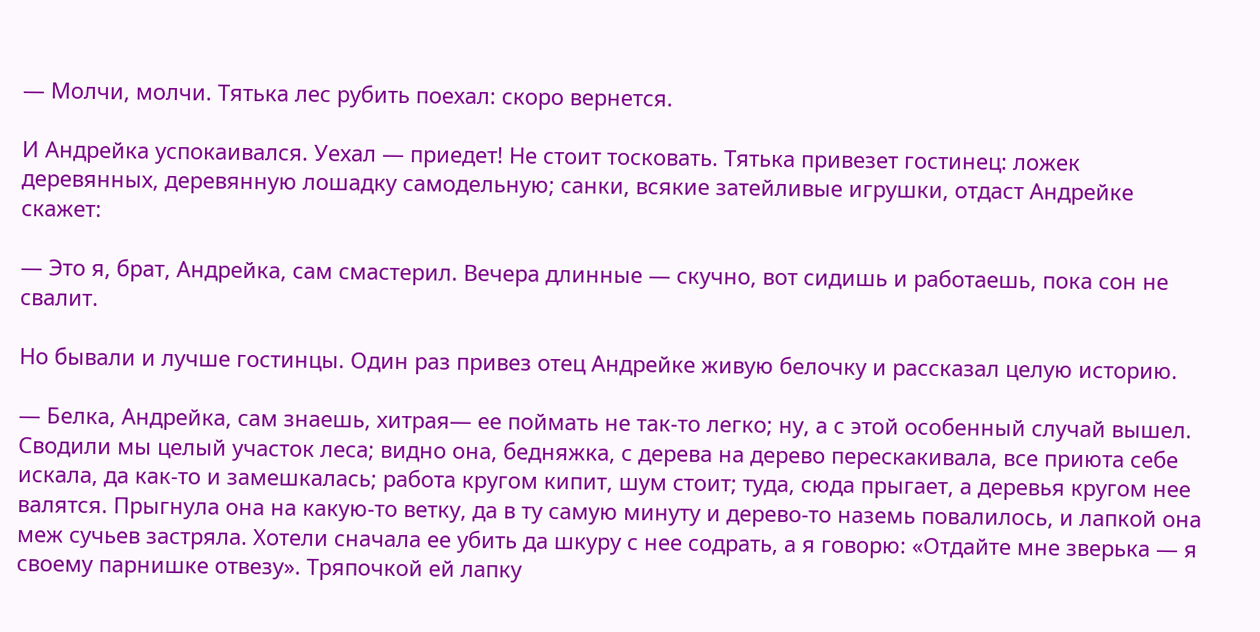— Молчи, молчи. Тятька лес рубить поехал: скоро вернется.

И Андрейка успокаивался. Уехал — приедет! Не стоит тосковать. Тятька привезет гостинец: ложек деревянных, деревянную лошадку самодельную; санки, всякие затейливые игрушки, отдаст Андрейке скажет:

— Это я, брат, Андрейка, сам смастерил. Вечера длинные — скучно, вот сидишь и работаешь, пока сон не свалит.

Но бывали и лучше гостинцы. Один раз привез отец Андрейке живую белочку и рассказал целую историю.

— Белка, Андрейка, сам знаешь, хитрая— ее поймать не так-то легко; ну, а с этой особенный случай вышел. Сводили мы целый участок леса; видно она, бедняжка, с дерева на дерево перескакивала, все приюта себе искала, да как-то и замешкалась; работа кругом кипит, шум стоит; туда, сюда прыгает, а деревья кругом нее валятся. Прыгнула она на какую-то ветку, да в ту самую минуту и дерево-то наземь повалилось, и лапкой она меж сучьев застряла. Хотели сначала ее убить да шкуру с нее содрать, а я говорю: «Отдайте мне зверька — я своему парнишке отвезу». Тряпочкой ей лапку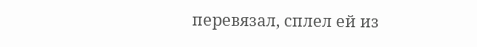перевязал, сплел ей из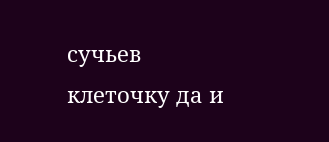сучьев клеточку да и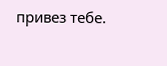привез тебе.